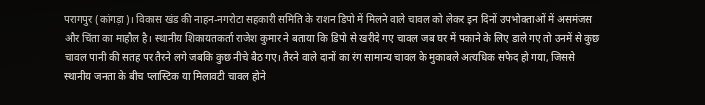परागपुर (कांगड़ा)। विकास खंड की नाहन-नगरोटा सहकारी समिति के राशन डिपो में मिलने वाले चावल को लेकर इन दिनों उपभोक्ताओं में असमंजस और चिंता का माहौल है। स्थानीय शिकायतकर्ता राजेश कुमार ने बताया कि डिपो से खरीदे गए चावल जब घर में पकाने के लिए डाले गए तो उनमें से कुछ चावल पानी की सतह पर तैरने लगे जबकि कुछ नीचे बैठ गए। तैरने वाले दानों का रंग सामान्य चावल के मुकाबले अत्यधिक सफेद हो गया, जिससे स्थानीय जनता के बीच प्लास्टिक या मिलावटी चावल होने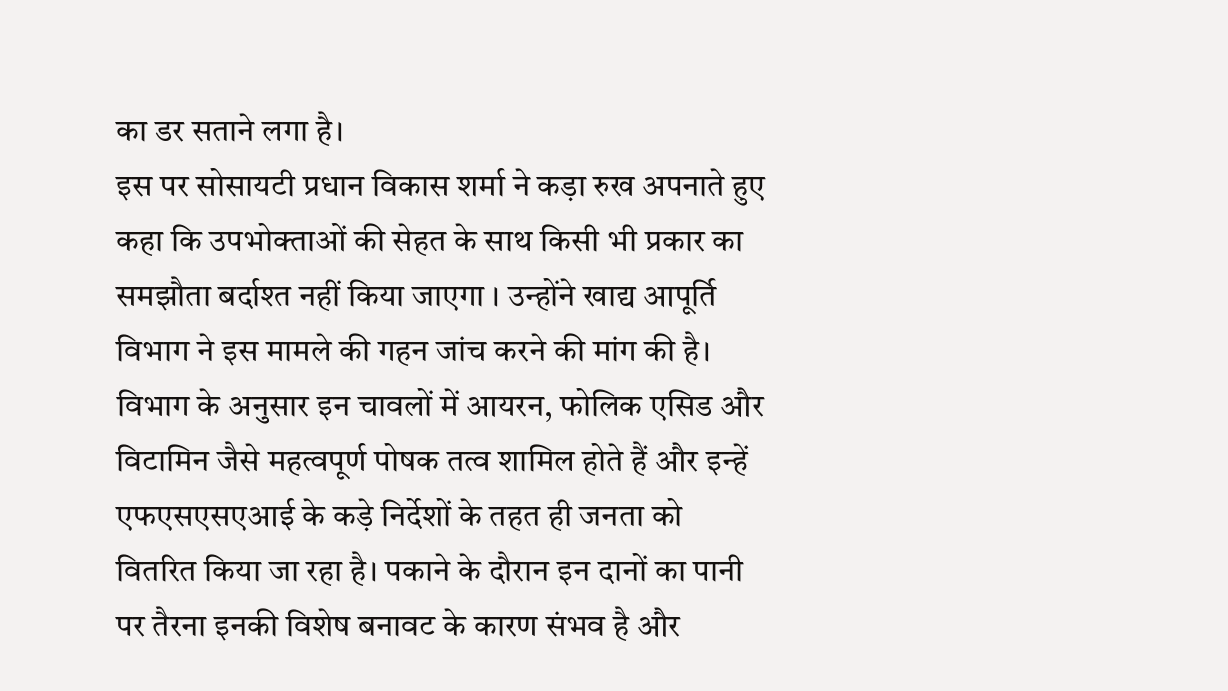का डर सताने लगा है।
इस पर सोसायटी प्रधान विकास शर्मा ने कड़ा रुख अपनाते हुए कहा कि उपभोक्ताओं की सेहत के साथ किसी भी प्रकार का समझौता बर्दाश्त नहीं किया जाएगा । उन्होंने खाद्य आपूर्ति विभाग ने इस मामले की गहन जांच करने की मांग की है। विभाग के अनुसार इन चावलों में आयरन, फोलिक एसिड और विटामिन जैसे महत्वपूर्ण पोषक तत्व शामिल होते हैं और इन्हें एफएसएसएआई के कड़े निर्देशों के तहत ही जनता को वितरित किया जा रहा है। पकाने के दौरान इन दानों का पानी पर तैरना इनकी विशेष बनावट के कारण संभव है और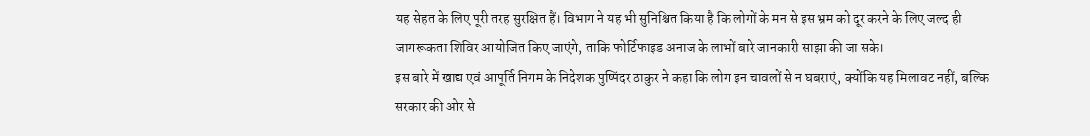यह सेहत के लिए पूरी तरह सुरक्षित हैं। विभाग ने यह भी सुनिश्चित किया है कि लोगों के मन से इस भ्रम को दूर करने के लिए जल्द ही जागरूकता शिविर आयोजित किए जाएंगे, ताकि फोर्टिफाइड अनाज के लाभों बारे जानकारी साझा की जा सके।
इस बारे में खाद्य एवं आपूर्ति निगम के निदेशक पुष्पिंदर ठाकुर ने कहा कि लोग इन चावलों से न घबराएं, क्योंकि यह मिलावट नहीं, बल्कि सरकार की ओर से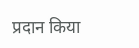प्रदान किया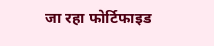जा रहा फोर्टिफाइड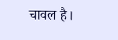चावल है।